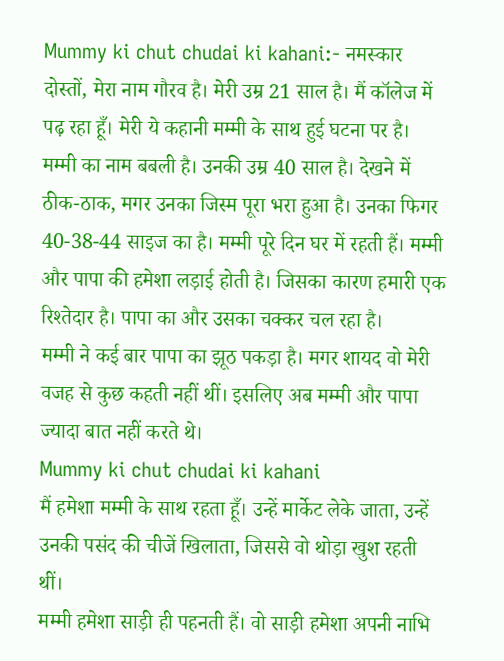Mummy ki chut chudai ki kahani:- नमस्कार दोस्तों, मेरा नाम गौरव है। मेरी उम्र 21 साल है। मैं कॉलेज में पढ़ रहा हूँ। मेरी ये कहानी मम्मी के साथ हुई घटना पर है। मम्मी का नाम बबली है। उनकी उम्र 40 साल है। देखने में ठीक-ठाक, मगर उनका जिस्म पूरा भरा हुआ है। उनका फिगर 40-38-44 साइज का है। मम्मी पूरे दिन घर में रहती हैं। मम्मी और पापा की हमेशा लड़ाई होती है। जिसका कारण हमारी एक रिश्तेदार है। पापा का और उसका चक्कर चल रहा है।
मम्मी ने कई बार पापा का झूठ पकड़ा है। मगर शायद वो मेरी वजह से कुछ कहती नहीं थीं। इसलिए अब मम्मी और पापा ज्यादा बात नहीं करते थे।
Mummy ki chut chudai ki kahani
मैं हमेशा मम्मी के साथ रहता हूँ। उन्हें मार्केट लेके जाता, उन्हें उनकी पसंद की चीजें खिलाता, जिससे वो थोड़ा खुश रहती थीं।
मम्मी हमेशा साड़ी ही पहनती हैं। वो साड़ी हमेशा अपनी नाभि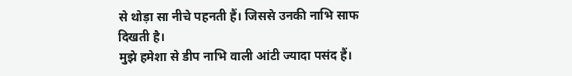से थोड़ा सा नीचे पहनती हैं। जिससे उनकी नाभि साफ दिखती है।
मुझे हमेशा से डीप नाभि वाली आंटी ज्यादा पसंद हैं।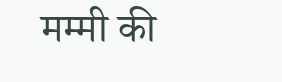मम्मी की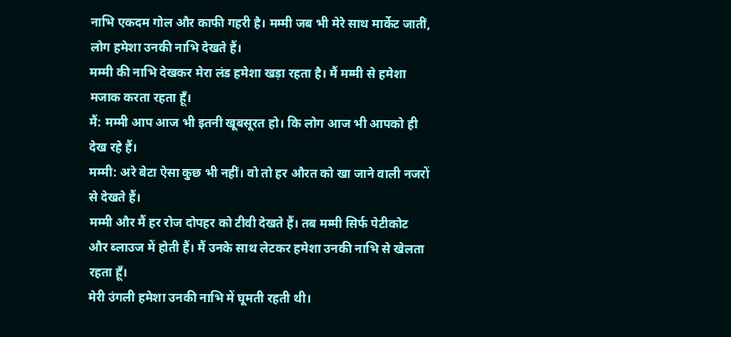नाभि एकदम गोल और काफी गहरी है। मम्मी जब भी मेरे साथ मार्केट जातीं, लोग हमेशा उनकी नाभि देखते हैं।
मम्मी की नाभि देखकर मेरा लंड हमेशा खड़ा रहता है। मैं मम्मी से हमेशा मजाक करता रहता हूँ।
मैं: मम्मी आप आज भी इतनी खूबसूरत हो। कि लोग आज भी आपको ही देख रहे हैं।
मम्मी: अरे बेटा ऐसा कुछ भी नहीं। वो तो हर औरत को खा जाने वाली नजरों से देखते हैं।
मम्मी और मैं हर रोज दोपहर को टीवी देखते हैं। तब मम्मी सिर्फ पेटीकोट और ब्लाउज में होती हैं। मैं उनके साथ लेटकर हमेशा उनकी नाभि से खेलता रहता हूँ।
मेरी उंगली हमेशा उनकी नाभि में घूमती रहती थी।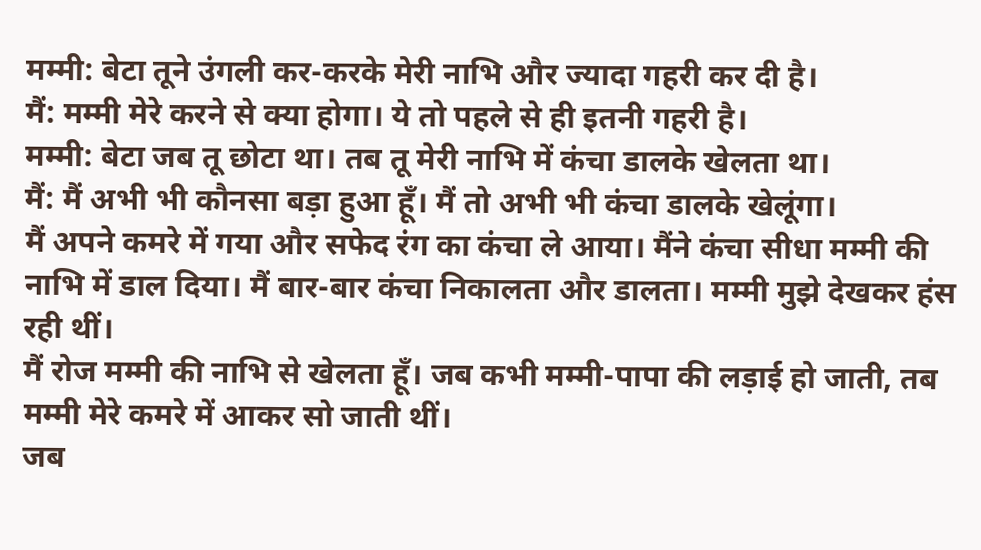मम्मी: बेटा तूने उंगली कर-करके मेरी नाभि और ज्यादा गहरी कर दी है।
मैं: मम्मी मेरे करने से क्या होगा। ये तो पहले से ही इतनी गहरी है।
मम्मी: बेटा जब तू छोटा था। तब तू मेरी नाभि में कंचा डालके खेलता था।
मैं: मैं अभी भी कौनसा बड़ा हुआ हूँ। मैं तो अभी भी कंचा डालके खेलूंगा।
मैं अपने कमरे में गया और सफेद रंग का कंचा ले आया। मैंने कंचा सीधा मम्मी की नाभि में डाल दिया। मैं बार-बार कंचा निकालता और डालता। मम्मी मुझे देखकर हंस रही थीं।
मैं रोज मम्मी की नाभि से खेलता हूँ। जब कभी मम्मी-पापा की लड़ाई हो जाती, तब मम्मी मेरे कमरे में आकर सो जाती थीं।
जब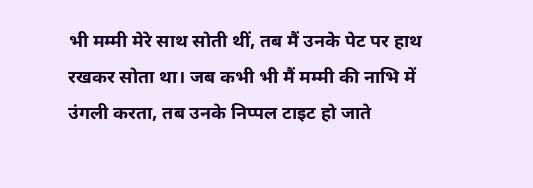भी मम्मी मेरे साथ सोती थीं, तब मैं उनके पेट पर हाथ रखकर सोता था। जब कभी भी मैं मम्मी की नाभि में उंगली करता, तब उनके निप्पल टाइट हो जाते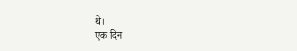थे।
एक दिन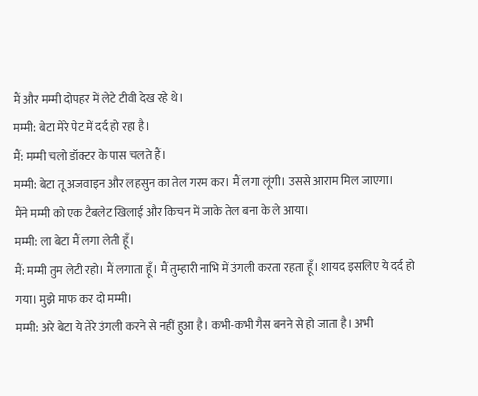मैं और मम्मी दोपहर में लेटे टीवी देख रहे थे।
मम्मी: बेटा मेरे पेट में दर्द हो रहा है।
मैं: मम्मी चलो डॉक्टर के पास चलते हैं।
मम्मी: बेटा तू अजवाइन और लहसुन का तेल गरम कर। मैं लगा लूंगी। उससे आराम मिल जाएगा।
मैंने मम्मी को एक टैबलेट खिलाई और किचन में जाके तेल बना के ले आया।
मम्मी: ला बेटा मैं लगा लेती हूँ।
मैं: मम्मी तुम लेटी रहो। मैं लगाता हूँ। मैं तुम्हारी नाभि में उंगली करता रहता हूँ। शायद इसलिए ये दर्द हो गया। मुझे माफ कर दो मम्मी।
मम्मी: अरे बेटा ये तेरे उंगली करने से नहीं हुआ है। कभी-कभी गैस बनने से हो जाता है। अभी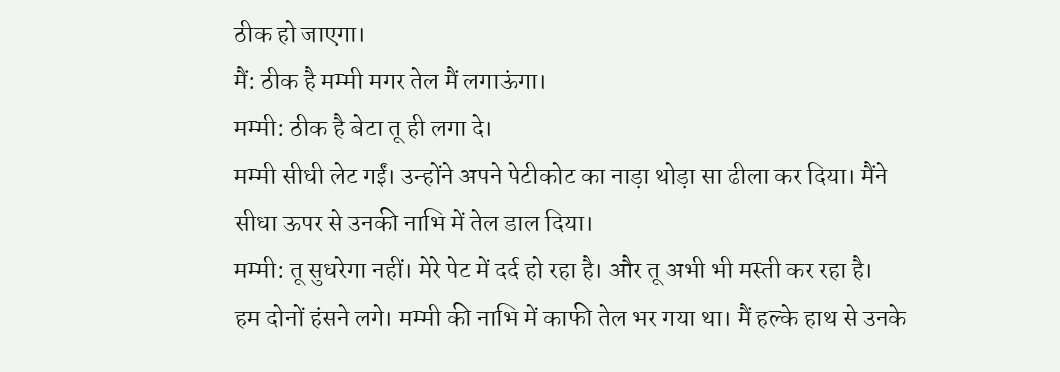ठीक हो जाएगा।
मैं: ठीक है मम्मी मगर तेल मैं लगाऊंगा।
मम्मी: ठीक है बेटा तू ही लगा दे।
मम्मी सीधी लेट गईं। उन्होंने अपने पेटीकोट का नाड़ा थोड़ा सा ढीला कर दिया। मैंने सीधा ऊपर से उनकी नाभि में तेल डाल दिया।
मम्मी: तू सुधरेगा नहीं। मेरे पेट में दर्द हो रहा है। और तू अभी भी मस्ती कर रहा है।
हम दोनों हंसने लगे। मम्मी की नाभि में काफी तेल भर गया था। मैं हल्के हाथ से उनके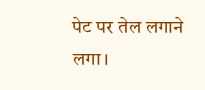पेट पर तेल लगाने लगा।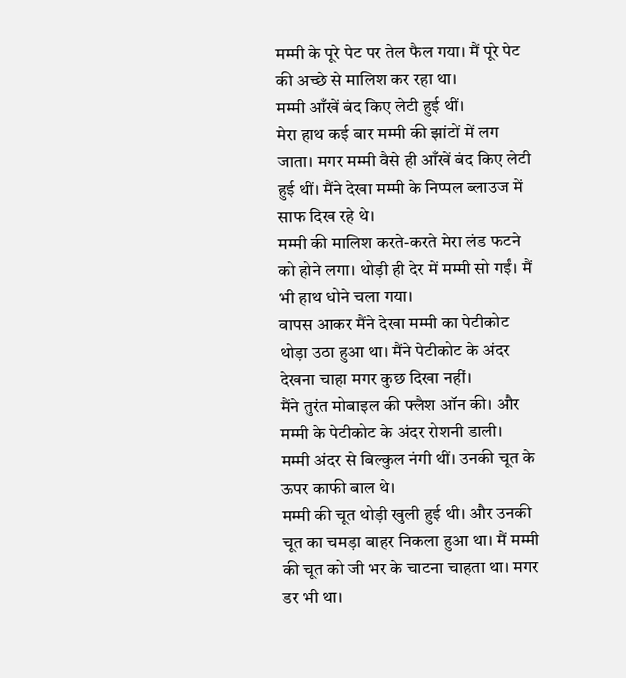मम्मी के पूरे पेट पर तेल फैल गया। मैं पूरे पेट की अच्छे से मालिश कर रहा था।
मम्मी आँखें बंद किए लेटी हुई थीं।
मेरा हाथ कई बार मम्मी की झांटों में लग जाता। मगर मम्मी वैसे ही आँखें बंद किए लेटी हुई थीं। मैंने देखा मम्मी के निप्पल ब्लाउज में साफ दिख रहे थे।
मम्मी की मालिश करते-करते मेरा लंड फटने को होने लगा। थोड़ी ही देर में मम्मी सो गईं। मैं भी हाथ धोने चला गया।
वापस आकर मैंने देखा मम्मी का पेटीकोट थोड़ा उठा हुआ था। मैंने पेटीकोट के अंदर देखना चाहा मगर कुछ दिखा नहीं।
मैंने तुरंत मोबाइल की फ्लैश ऑन की। और मम्मी के पेटीकोट के अंदर रोशनी डाली।
मम्मी अंदर से बिल्कुल नंगी थीं। उनकी चूत के ऊपर काफी बाल थे।
मम्मी की चूत थोड़ी खुली हुई थी। और उनकी चूत का चमड़ा बाहर निकला हुआ था। मैं मम्मी की चूत को जी भर के चाटना चाहता था। मगर डर भी था।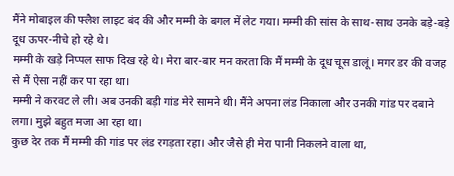मैंने मोबाइल की फ्लैश लाइट बंद की और मम्मी के बगल में लेट गया। मम्मी की सांस के साथ-साथ उनके बड़े-बड़े दूध ऊपर-नीचे हो रहे थे।
मम्मी के खड़े निप्पल साफ दिख रहे थे। मेरा बार-बार मन करता कि मैं मम्मी के दूध चूस डालूं। मगर डर की वजह से मैं ऐसा नहीं कर पा रहा था।
मम्मी ने करवट ले ली। अब उनकी बड़ी गांड मेरे सामने थी। मैंने अपना लंड निकाला और उनकी गांड पर दबाने लगा। मुझे बहुत मजा आ रहा था।
कुछ देर तक मैं मम्मी की गांड पर लंड रगड़ता रहा। और जैसे ही मेरा पानी निकलने वाला था,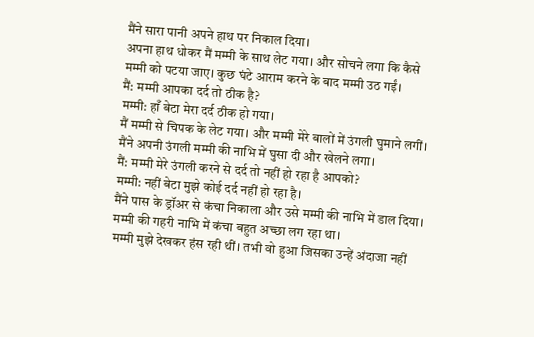मैंने सारा पानी अपने हाथ पर निकाल दिया।
अपना हाथ धोकर मैं मम्मी के साथ लेट गया। और सोचने लगा कि कैसे मम्मी को पटया जाए। कुछ घंटे आराम करने के बाद मम्मी उठ गईं।
मैं: मम्मी आपका दर्द तो ठीक है?
मम्मी: हाँ बेटा मेरा दर्द ठीक हो गया।
मैं मम्मी से चिपक के लेट गया। और मम्मी मेरे बालों में उंगली घुमाने लगीं। मैंने अपनी उंगली मम्मी की नाभि में घुसा दी और खेलने लगा।
मैं: मम्मी मेरे उंगली करने से दर्द तो नहीं हो रहा है आपको?
मम्मी: नहीं बेटा मुझे कोई दर्द नहीं हो रहा है।
मैंने पास के ड्रॉअर से कंचा निकाला और उसे मम्मी की नाभि में डाल दिया। मम्मी की गहरी नाभि में कंचा बहुत अच्छा लग रहा था।
मम्मी मुझे देखकर हंस रही थीं। तभी वो हुआ जिसका उन्हें अंदाजा नहीं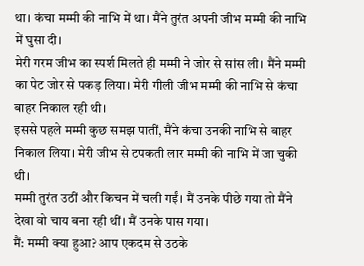था। कंचा मम्मी की नाभि में था। मैंने तुरंत अपनी जीभ मम्मी की नाभि में घुसा दी।
मेरी गरम जीभ का स्पर्श मिलते ही मम्मी ने जोर से सांस ली। मैंने मम्मी का पेट जोर से पकड़ लिया। मेरी गीली जीभ मम्मी की नाभि से कंचा बाहर निकाल रही थी।
इससे पहले मम्मी कुछ समझ पातीं, मैंने कंचा उनकी नाभि से बाहर निकाल लिया। मेरी जीभ से टपकती लार मम्मी की नाभि में जा चुकी थी।
मम्मी तुरंत उठीं और किचन में चली गईं। मैं उनके पीछे गया तो मैंने देखा वो चाय बना रही थीं। मैं उनके पास गया।
मैं: मम्मी क्या हुआ? आप एकदम से उठके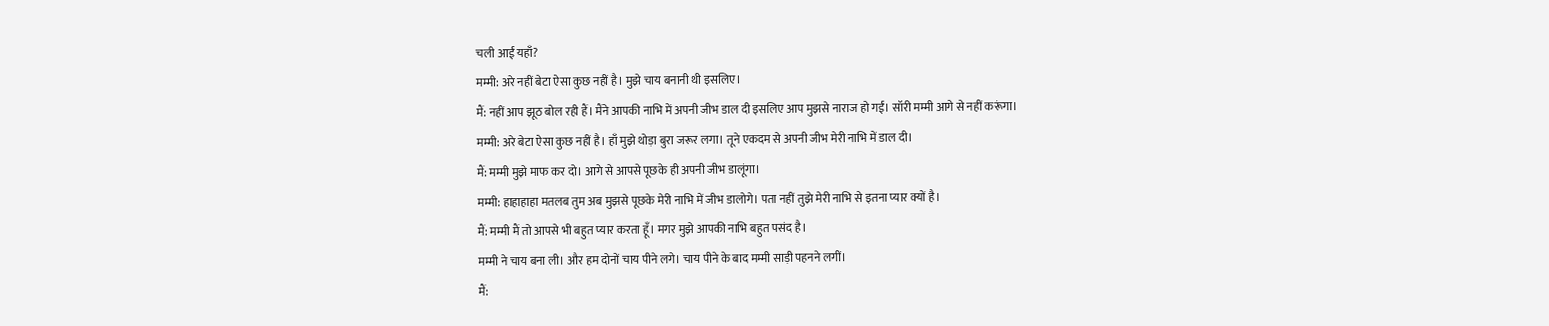चली आईं यहाँ?
मम्मी: अरे नहीं बेटा ऐसा कुछ नहीं है। मुझे चाय बनानी थी इसलिए।
मैं: नहीं आप झूठ बोल रही हैं। मैंने आपकी नाभि में अपनी जीभ डाल दी इसलिए आप मुझसे नाराज हो गईं। सॉरी मम्मी आगे से नहीं करूंगा।
मम्मी: अरे बेटा ऐसा कुछ नहीं है। हाँ मुझे थोड़ा बुरा जरूर लगा। तूने एकदम से अपनी जीभ मेरी नाभि में डाल दी।
मैं: मम्मी मुझे माफ कर दो। आगे से आपसे पूछके ही अपनी जीभ डालूंगा।
मम्मी: हाहाहाहा मतलब तुम अब मुझसे पूछके मेरी नाभि में जीभ डालोगे। पता नहीं तुझे मेरी नाभि से इतना प्यार क्यों है।
मैं: मम्मी मैं तो आपसे भी बहुत प्यार करता हूँ। मगर मुझे आपकी नाभि बहुत पसंद है।
मम्मी ने चाय बना ली। और हम दोनों चाय पीने लगे। चाय पीने के बाद मम्मी साड़ी पहनने लगीं।
मैं: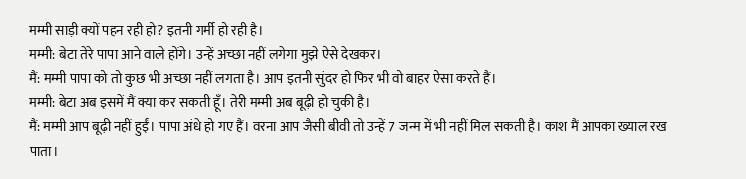मम्मी साड़ी क्यों पहन रही हो? इतनी गर्मी हो रही है।
मम्मी: बेटा तेरे पापा आने वाले होंगे। उन्हें अच्छा नहीं लगेगा मुझे ऐसे देखकर।
मैं: मम्मी पापा को तो कुछ भी अच्छा नहीं लगता है। आप इतनी सुंदर हो फिर भी वो बाहर ऐसा करते हैं।
मम्मी: बेटा अब इसमें मैं क्या कर सकती हूँ। तेरी मम्मी अब बूढ़ी हो चुकी है।
मैं: मम्मी आप बूढ़ी नहीं हुईं। पापा अंधे हो गए हैं। वरना आप जैसी बीवी तो उन्हें 7 जन्म में भी नहीं मिल सकती है। काश मैं आपका ख्याल रख पाता।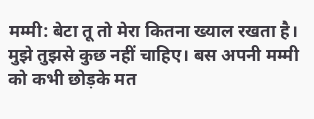मम्मी: बेटा तू तो मेरा कितना ख्याल रखता है। मुझे तुझसे कुछ नहीं चाहिए। बस अपनी मम्मी को कभी छोड़के मत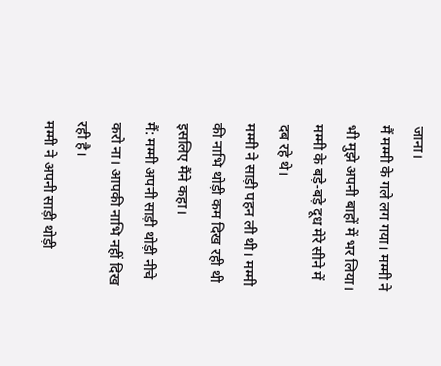जाना।
मैं मम्मी के गले लग गया। मम्मी ने भी मुझे अपनी बाहों में भर लिया। मम्मी के बड़े-बड़े दूध मेरे सीने में दब रहे थे।
मम्मी ने साड़ी पहन ली थी। मम्मी की नाभि थोड़ी कम दिख रही थी इसलिए मैंने कहा।
मैं: मम्मी अपनी साड़ी थोड़ी नीचे करो ना। आपकी नाभि नहीं दिख रही है।
मम्मी ने अपनी साड़ी थोड़ी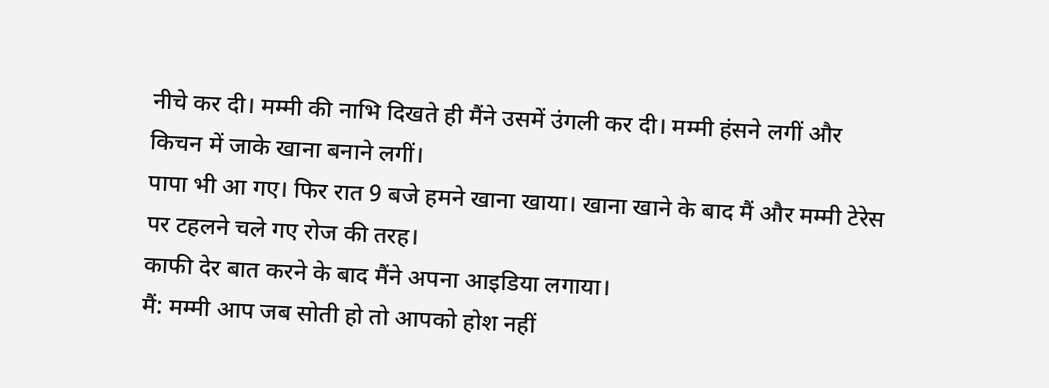नीचे कर दी। मम्मी की नाभि दिखते ही मैंने उसमें उंगली कर दी। मम्मी हंसने लगीं और किचन में जाके खाना बनाने लगीं।
पापा भी आ गए। फिर रात 9 बजे हमने खाना खाया। खाना खाने के बाद मैं और मम्मी टेरेस पर टहलने चले गए रोज की तरह।
काफी देर बात करने के बाद मैंने अपना आइडिया लगाया।
मैं: मम्मी आप जब सोती हो तो आपको होश नहीं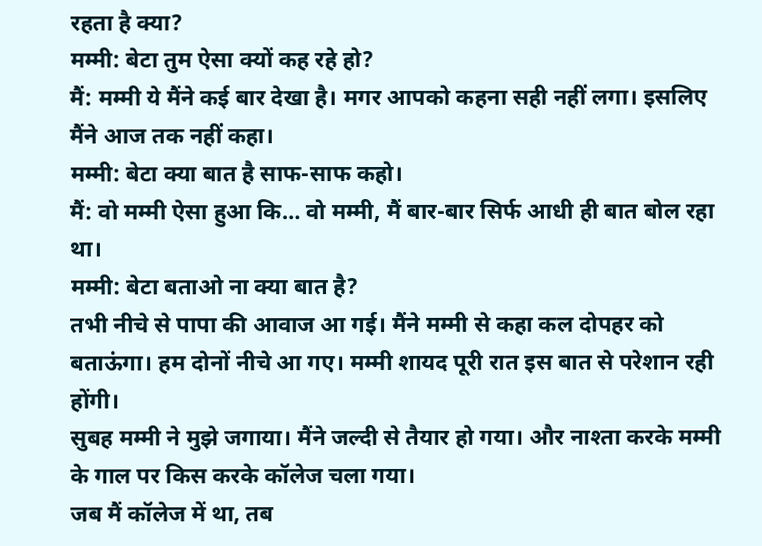रहता है क्या?
मम्मी: बेटा तुम ऐसा क्यों कह रहे हो?
मैं: मम्मी ये मैंने कई बार देखा है। मगर आपको कहना सही नहीं लगा। इसलिए मैंने आज तक नहीं कहा।
मम्मी: बेटा क्या बात है साफ-साफ कहो।
मैं: वो मम्मी ऐसा हुआ कि… वो मम्मी, मैं बार-बार सिर्फ आधी ही बात बोल रहा था।
मम्मी: बेटा बताओ ना क्या बात है?
तभी नीचे से पापा की आवाज आ गई। मैंने मम्मी से कहा कल दोपहर को बताऊंगा। हम दोनों नीचे आ गए। मम्मी शायद पूरी रात इस बात से परेशान रही होंगी।
सुबह मम्मी ने मुझे जगाया। मैंने जल्दी से तैयार हो गया। और नाश्ता करके मम्मी के गाल पर किस करके कॉलेज चला गया।
जब मैं कॉलेज में था, तब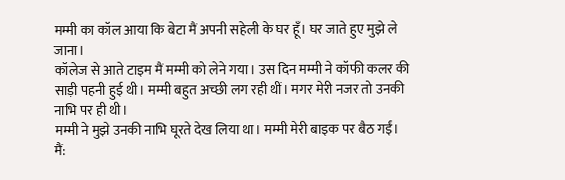मम्मी का कॉल आया कि बेटा मैं अपनी सहेली के घर हूँ। घर जाते हुए मुझे ले जाना।
कॉलेज से आते टाइम मैं मम्मी को लेने गया। उस दिन मम्मी ने कॉफी कलर की साड़ी पहनी हुई थी। मम्मी बहुत अच्छी लग रही थीं। मगर मेरी नजर तो उनकी नाभि पर ही थी।
मम्मी ने मुझे उनकी नाभि घूरते देख लिया था। मम्मी मेरी बाइक पर बैठ गईं।
मैं: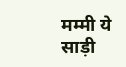मम्मी ये साड़ी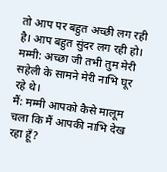तो आप पर बहुत अच्छी लग रही है। आप बहुत सुंदर लग रही हो।
मम्मी: अच्छा जी तभी तुम मेरी सहेली के सामने मेरी नाभि घूर रहे थे।
मैं: मम्मी आपको कैसे मालूम चला कि मैं आपकी नाभि देख रहा हूँ?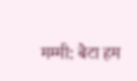मम्मी: बेटा हम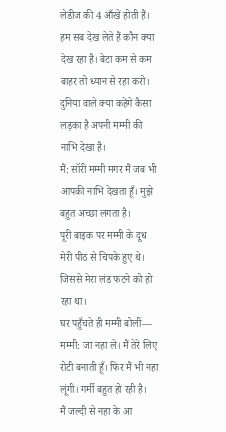लेडीज की 4 आँखें होती हैं। हम सब देख लेते हैं कौन क्या देख रहा है। बेटा कम से कम बाहर तो ध्यान से रहा करो। दुनिया वाले क्या कहेंगे कैसा लड़का है अपनी मम्मी की नाभि देखा है।
मैं: सॉरी मम्मी मगर मैं जब भी आपकी नाभि देखता हूँ। मुझे बहुत अच्छा लगता है।
पूरी बाइक पर मम्मी के दूध मेरी पीठ से चिपके हुए थे। जिससे मेरा लंड फटने को हो रहा था।
घर पहुँचते ही मम्मी बोलीं—
मम्मी: जा नहा ले। मैं तेरे लिए रोटी बनाती हूँ। फिर मैं भी नहा लूंगी। गर्मी बहुत हो रही है।
मैं जल्दी से नहा के आ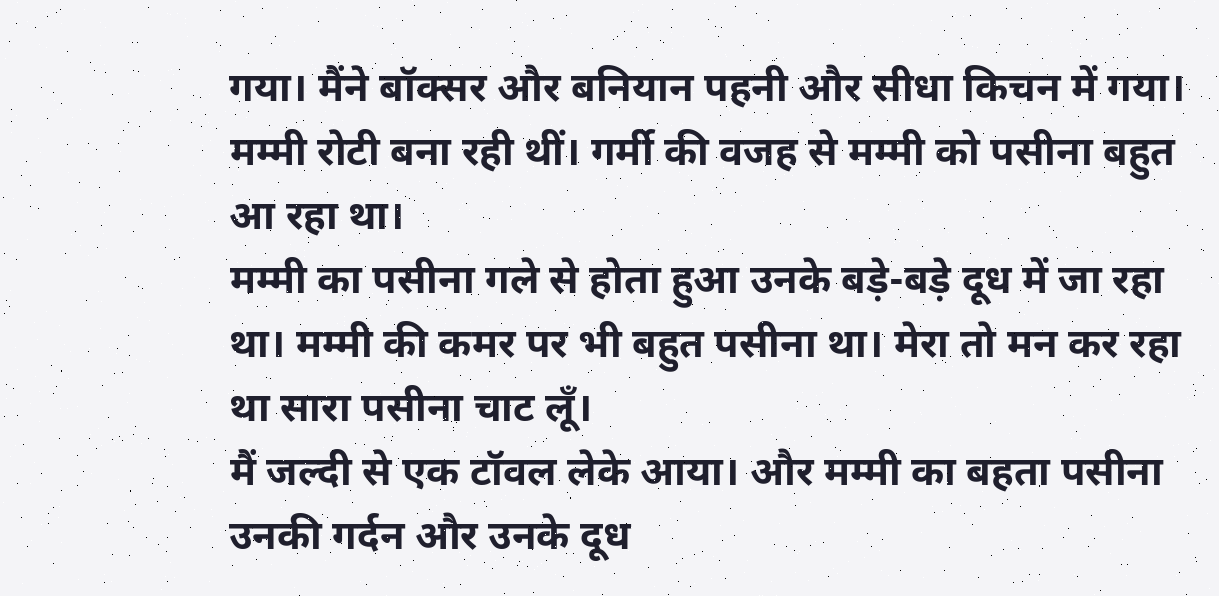गया। मैंने बॉक्सर और बनियान पहनी और सीधा किचन में गया। मम्मी रोटी बना रही थीं। गर्मी की वजह से मम्मी को पसीना बहुत आ रहा था।
मम्मी का पसीना गले से होता हुआ उनके बड़े-बड़े दूध में जा रहा था। मम्मी की कमर पर भी बहुत पसीना था। मेरा तो मन कर रहा था सारा पसीना चाट लूँ।
मैं जल्दी से एक टॉवल लेके आया। और मम्मी का बहता पसीना उनकी गर्दन और उनके दूध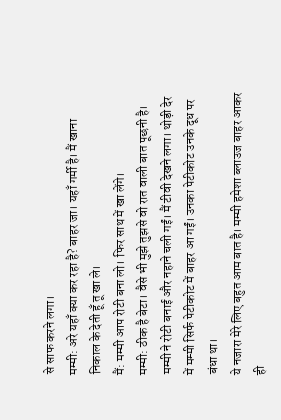से साफ करने लगा।
मम्मी: अरे यहाँ क्या कर रहा है? बाहर जा। यहाँ गर्मी है। मैं खाना निकाल के देती हूँ तू खा ले।
मैं: मम्मी आप रोटी बना लो। फिर साथ में खा लेंगे।
मम्मी: ठीक है बेटा। वैसे भी मुझे तुझसे वो रात वाली बात पूछनी है।
मम्मी ने रोटी बनाई और नहाने चली गईं। मैं टीवी देखने लगा। थोड़ी देर में मम्मी सिर्फ पेटीकोट में बाहर आ गईं। उनका पेटीकोट उनके दूध पर बंधा था।
ये नजारा मेरे लिए बहुत आम बात है। मम्मी हमेशा ब्लाउज बाहर आकर ही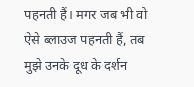पहनती हैं। मगर जब भी वो ऐसे ब्लाउज पहनती हैं, तब मुझे उनके दूध के दर्शन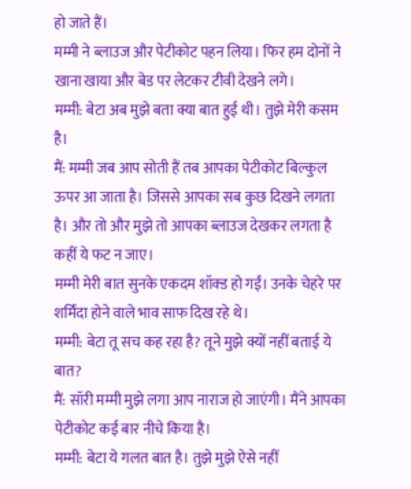हो जाते हैं।
मम्मी ने ब्लाउज और पेटीकोट पहन लिया। फिर हम दोनों ने खाना खाया और बेड पर लेटकर टीवी देखने लगे।
मम्मी: बेटा अब मुझे बता क्या बात हुई थी। तुझे मेरी कसम है।
मैं: मम्मी जब आप सोती हैं तब आपका पेटीकोट बिल्कुल ऊपर आ जाता है। जिससे आपका सब कुछ दिखने लगता है। और तो और मुझे तो आपका ब्लाउज देखकर लगता है कहीं ये फट न जाए।
मम्मी मेरी बात सुनके एकदम शॉक्ड हो गईं। उनके चेहरे पर शर्मिंदा होने वाले भाव साफ दिख रहे थे।
मम्मी: बेटा तू सच कह रहा है? तूने मुझे क्यों नहीं बताई ये बात?
मैं: सॉरी मम्मी मुझे लगा आप नाराज हो जाएंगी। मैंने आपका पेटीकोट कई बार नीचे किया है।
मम्मी: बेटा ये गलत बात है। तुझे मुझे ऐसे नहीं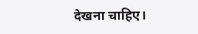देखना चाहिए।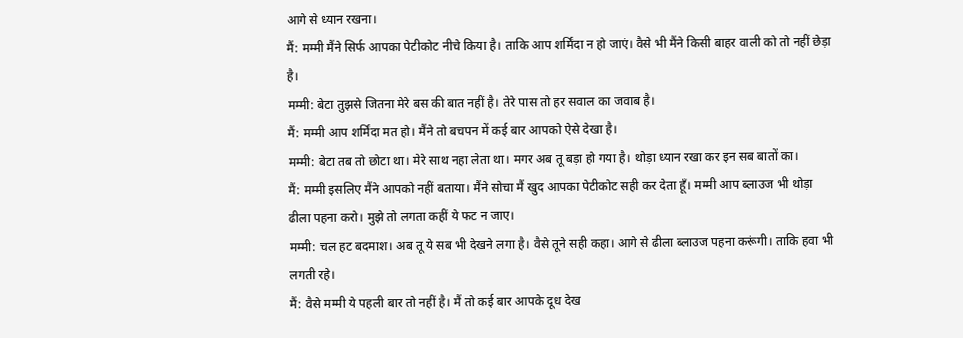आगे से ध्यान रखना।
मैं: मम्मी मैंने सिर्फ आपका पेटीकोट नीचे किया है। ताकि आप शर्मिंदा न हो जाएं। वैसे भी मैंने किसी बाहर वाली को तो नहीं छेड़ा है।
मम्मी: बेटा तुझसे जितना मेरे बस की बात नहीं है। तेरे पास तो हर सवाल का जवाब है।
मैं: मम्मी आप शर्मिंदा मत हो। मैंने तो बचपन में कई बार आपको ऐसे देखा है।
मम्मी: बेटा तब तो छोटा था। मेरे साथ नहा लेता था। मगर अब तू बड़ा हो गया है। थोड़ा ध्यान रखा कर इन सब बातों का।
मैं: मम्मी इसलिए मैंने आपको नहीं बताया। मैंने सोचा मैं खुद आपका पेटीकोट सही कर देता हूँ। मम्मी आप ब्लाउज भी थोड़ा ढीला पहना करो। मुझे तो लगता कहीं ये फट न जाए।
मम्मी: चल हट बदमाश। अब तू ये सब भी देखने लगा है। वैसे तूने सही कहा। आगे से ढीला ब्लाउज पहना करूंगी। ताकि हवा भी लगती रहे।
मैं: वैसे मम्मी ये पहली बार तो नहीं है। मैं तो कई बार आपके दूध देख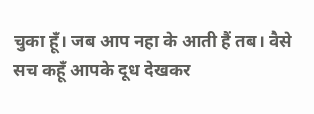चुका हूँ। जब आप नहा के आती हैं तब। वैसे सच कहूँ आपके दूध देखकर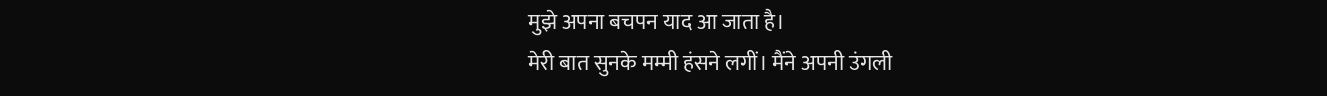मुझे अपना बचपन याद आ जाता है।
मेरी बात सुनके मम्मी हंसने लगीं। मैंने अपनी उंगली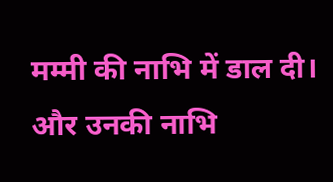मम्मी की नाभि में डाल दी। और उनकी नाभि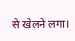से खेलने लगा।